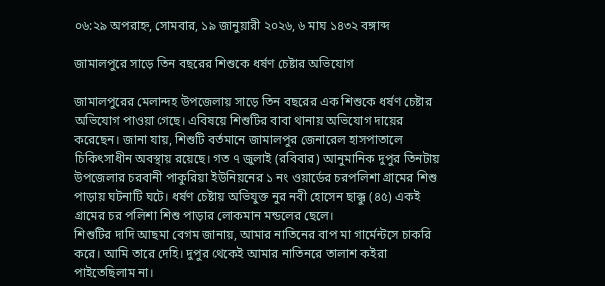০৬:২৯ অপরাহ্ন, সোমবার, ১৯ জানুয়ারী ২০২৬, ৬ মাঘ ১৪৩২ বঙ্গাব্দ

জামালপুরে সাড়ে তিন বছরের শিশুকে ধর্ষণ চেষ্টার অভিযোগ

জামালপুরের মেলান্দহ উপজেলায় সাড়ে তিন বছরের এক শিশুকে ধর্ষণ চেষ্টার অভিযোগ পাওয়া গেছে। এবিষয়ে শিশুটির বাবা থানায় অভিযোগ দায়ের করেছেন। জানা যায়, শিশুটি বর্তমানে জামালপুর জেনারেল হাসপাতালে চিকিৎসাধীন অবস্থায় রয়েছে। গত ৭ জুলাই (রবিবার) আনুমানিক দুপুর তিনটায় উপজেলার চরবানী পাকুরিয়া ইউনিয়নের ১ নং ওয়ার্ডের চরপলিশা গ্রামের শিশু পাড়ায় ঘটনাটি ঘটে। ধর্ষণ চেষ্টায় অভিযুক্ত নুর নবী হোসেন ছাক্কু (৪৫) একই গ্রামের চর পলিশা শিশু পাড়ার লোকমান মন্ডলের ছেলে।
শিশুটির দাদি আছমা বেগম জানায়, আমার নাতিনের বাপ মা গার্মেন্টসে চাকরি করে। আমি তারে দেহি। দুপুর থেকেই আমার নাতিনরে তালাশ কইরা পাইতেছিলাম না।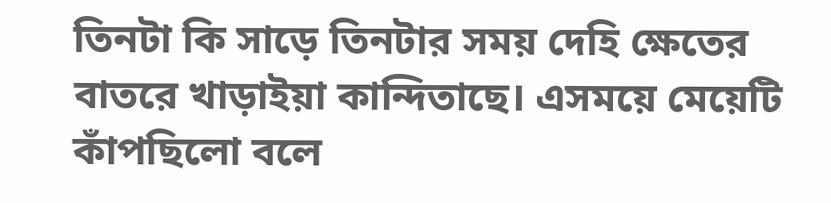তিনটা কি সাড়ে তিনটার সময় দেহি ক্ষেতের বাতরে খাড়াইয়া কান্দিতাছে। এসময়ে মেয়েটি কাঁপছিলো বলে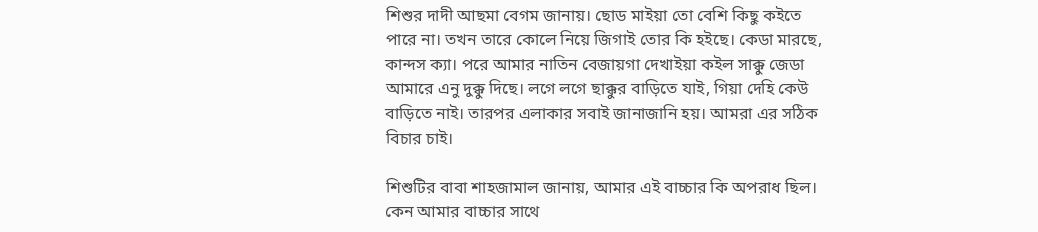শিশুর দাদী আছমা বেগম জানায়। ছোড মাইয়া তো বেশি কিছু কইতে পারে না। তখন তারে কোলে নিয়ে জিগাই তোর কি হইছে। কেডা মারছে, কান্দস ক্যা। পরে আমার নাতিন বেজায়গা দেখাইয়া কইল সাক্কু জেডা আমারে এনু দুক্কু দিছে। লগে লগে ছাক্কুর বাড়িতে যাই, গিয়া দেহি কেউ বাড়িতে নাই। তারপর এলাকার সবাই জানাজানি হয়। আমরা এর সঠিক বিচার চাই।

শিশুটির বাবা শাহজামাল জানায়, আমার এই বাচ্চার কি অপরাধ ছিল। কেন আমার বাচ্চার সাথে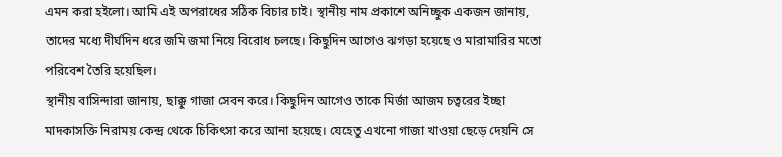এমন করা হইলো। আমি এই অপরাধের সঠিক বিচার চাই। স্থানীয় নাম প্রকাশে অনিচ্ছুক একজন জানায়,  তাদের মধ্যে দীর্ঘদিন ধরে জমি জমা নিয়ে বিরোধ চলছে। কিছুদিন আগেও ঝগড়া হয়েছে ও মারামারির মতো পরিবেশ তৈরি হয়েছিল।
স্থানীয় বাসিন্দারা জানায়, ছাক্কু গাজা সেবন করে। কিছুদিন আগেও তাকে মির্জা আজম চত্বরের ইচ্ছা মাদকাসক্তি নিরাময় কেন্দ্র থেকে চিকিৎসা করে আনা হয়েছে। যেহেতু এখনো গাজা খাওয়া ছেড়ে দেয়নি সে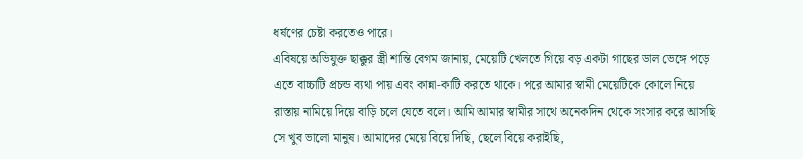ধর্ষণের চেষ্টা করতেও পারে।
এবিষয়ে অভিযুক্ত ছাক্কুর স্ত্রী শান্তি বেগম জানায়, মেয়েটি খেলতে গিয়ে বড় একটা গাছের ডাল ভেঙ্গে পড়ে এতে বাচ্চাটি প্রচন্ড ব্যথা পায় এবং কান্না-কাটি করতে থাকে। পরে আমার স্বামী মেয়েটিকে কোলে নিয়ে রাস্তায় নামিয়ে দিয়ে বাড়ি চলে যেতে বলে। আমি আমার স্বামীর সাথে অনেকদিন থেকে সংসার করে আসছি সে খুব ভালো মানুষ। আমাদের মেয়ে বিয়ে দিছি, ছেলে বিয়ে করাইছি,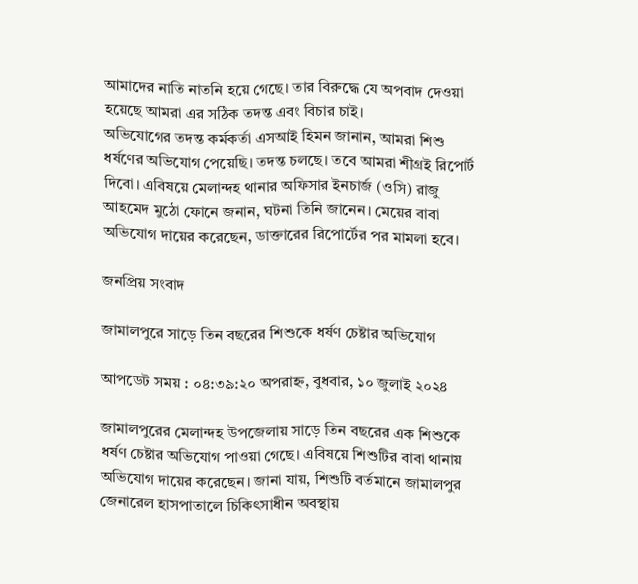আমাদের নাতি নাতনি হয়ে গেছে। তার বিরুদ্ধে যে অপবাদ দেওয়া হয়েছে আমরা এর সঠিক তদন্ত এবং বিচার চাই।
অভিযোগের তদন্ত কর্মকর্তা এসআই হিমন জানান, আমরা শিশু ধর্ষণের অভিযোগ পেয়েছি। তদন্ত চলছে। তবে আমরা শীগ্রই রিপোর্ট দিবো। এবিষয়ে মেলান্দহ থানার অফিসার ইনচার্জ (ওসি) রাজু আহমেদ মুঠো ফোনে জনান, ঘটনা তিনি জানেন। মেয়ের বাবা অভিযোগ দায়ের করেছেন, ডাক্তারের রিপোর্টের পর মামলা হবে।

জনপ্রিয় সংবাদ

জামালপুরে সাড়ে তিন বছরের শিশুকে ধর্ষণ চেষ্টার অভিযোগ

আপডেট সময় : ০৪:৩৯:২০ অপরাহ্ন, বুধবার, ১০ জুলাই ২০২৪

জামালপুরের মেলান্দহ উপজেলায় সাড়ে তিন বছরের এক শিশুকে ধর্ষণ চেষ্টার অভিযোগ পাওয়া গেছে। এবিষয়ে শিশুটির বাবা থানায় অভিযোগ দায়ের করেছেন। জানা যায়, শিশুটি বর্তমানে জামালপুর জেনারেল হাসপাতালে চিকিৎসাধীন অবস্থায়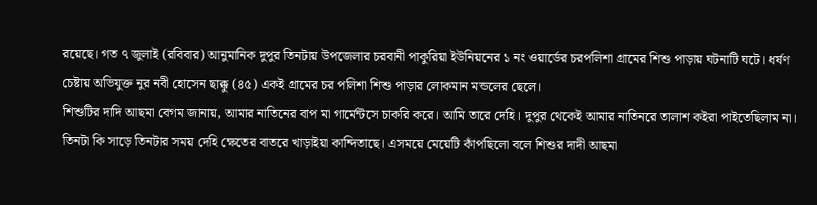রয়েছে। গত ৭ জুলাই (রবিবার) আনুমানিক দুপুর তিনটায় উপজেলার চরবানী পাকুরিয়া ইউনিয়নের ১ নং ওয়ার্ডের চরপলিশা গ্রামের শিশু পাড়ায় ঘটনাটি ঘটে। ধর্ষণ চেষ্টায় অভিযুক্ত নুর নবী হোসেন ছাক্কু (৪৫) একই গ্রামের চর পলিশা শিশু পাড়ার লোকমান মন্ডলের ছেলে।
শিশুটির দাদি আছমা বেগম জানায়, আমার নাতিনের বাপ মা গার্মেন্টসে চাকরি করে। আমি তারে দেহি। দুপুর থেকেই আমার নাতিনরে তালাশ কইরা পাইতেছিলাম না। তিনটা কি সাড়ে তিনটার সময় দেহি ক্ষেতের বাতরে খাড়াইয়া কান্দিতাছে। এসময়ে মেয়েটি কাঁপছিলো বলে শিশুর দাদী আছমা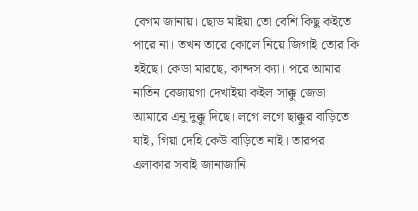বেগম জানায়। ছোড মাইয়া তো বেশি কিছু কইতে পারে না। তখন তারে কোলে নিয়ে জিগাই তোর কি হইছে। কেডা মারছে, কান্দস ক্যা। পরে আমার নাতিন বেজায়গা দেখাইয়া কইল সাক্কু জেডা আমারে এনু দুক্কু দিছে। লগে লগে ছাক্কুর বাড়িতে যাই, গিয়া দেহি কেউ বাড়িতে নাই। তারপর এলাকার সবাই জানাজানি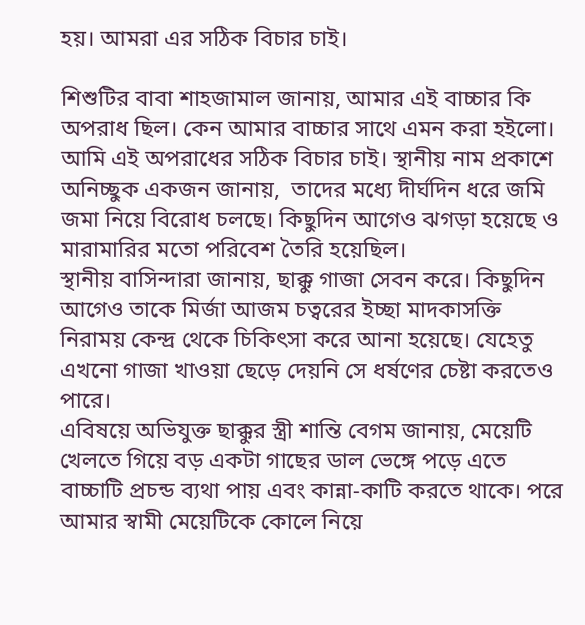হয়। আমরা এর সঠিক বিচার চাই।

শিশুটির বাবা শাহজামাল জানায়, আমার এই বাচ্চার কি অপরাধ ছিল। কেন আমার বাচ্চার সাথে এমন করা হইলো। আমি এই অপরাধের সঠিক বিচার চাই। স্থানীয় নাম প্রকাশে অনিচ্ছুক একজন জানায়,  তাদের মধ্যে দীর্ঘদিন ধরে জমি জমা নিয়ে বিরোধ চলছে। কিছুদিন আগেও ঝগড়া হয়েছে ও মারামারির মতো পরিবেশ তৈরি হয়েছিল।
স্থানীয় বাসিন্দারা জানায়, ছাক্কু গাজা সেবন করে। কিছুদিন আগেও তাকে মির্জা আজম চত্বরের ইচ্ছা মাদকাসক্তি নিরাময় কেন্দ্র থেকে চিকিৎসা করে আনা হয়েছে। যেহেতু এখনো গাজা খাওয়া ছেড়ে দেয়নি সে ধর্ষণের চেষ্টা করতেও পারে।
এবিষয়ে অভিযুক্ত ছাক্কুর স্ত্রী শান্তি বেগম জানায়, মেয়েটি খেলতে গিয়ে বড় একটা গাছের ডাল ভেঙ্গে পড়ে এতে বাচ্চাটি প্রচন্ড ব্যথা পায় এবং কান্না-কাটি করতে থাকে। পরে আমার স্বামী মেয়েটিকে কোলে নিয়ে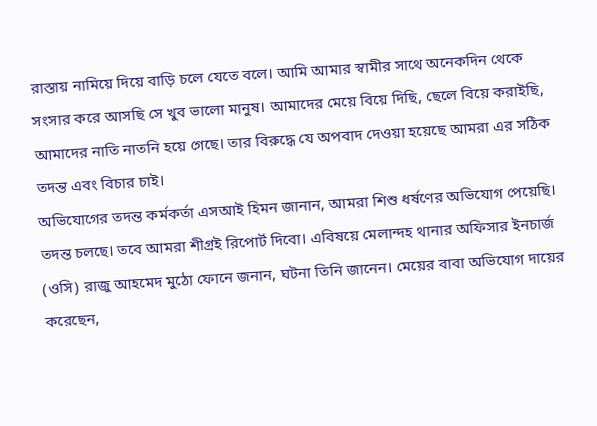রাস্তায় নামিয়ে দিয়ে বাড়ি চলে যেতে বলে। আমি আমার স্বামীর সাথে অনেকদিন থেকে সংসার করে আসছি সে খুব ভালো মানুষ। আমাদের মেয়ে বিয়ে দিছি, ছেলে বিয়ে করাইছি, আমাদের নাতি নাতনি হয়ে গেছে। তার বিরুদ্ধে যে অপবাদ দেওয়া হয়েছে আমরা এর সঠিক তদন্ত এবং বিচার চাই।
অভিযোগের তদন্ত কর্মকর্তা এসআই হিমন জানান, আমরা শিশু ধর্ষণের অভিযোগ পেয়েছি। তদন্ত চলছে। তবে আমরা শীগ্রই রিপোর্ট দিবো। এবিষয়ে মেলান্দহ থানার অফিসার ইনচার্জ (ওসি) রাজু আহমেদ মুঠো ফোনে জনান, ঘটনা তিনি জানেন। মেয়ের বাবা অভিযোগ দায়ের করেছেন,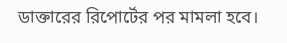ডাক্তারের রিপোর্টের পর মামলা হবে।